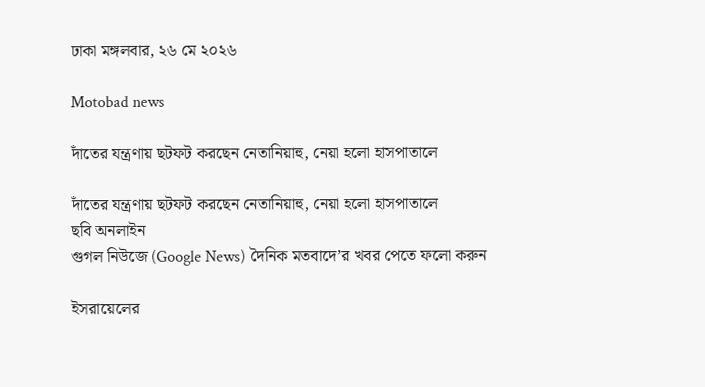ঢাকা মঙ্গলবার, ২৬ মে ২০২৬

Motobad news

দাঁতের যন্ত্রণায় ছটফট করছেন নেতানিয়াহু, নেয়া হলো হাসপাতালে

দাঁতের যন্ত্রণায় ছটফট করছেন নেতানিয়াহু, নেয়া হলো হাসপাতালে
ছবি অনলাইন
গুগল নিউজে (Google News) দৈনিক মতবাদে’র খবর পেতে ফলো করুন

ইসরায়েলের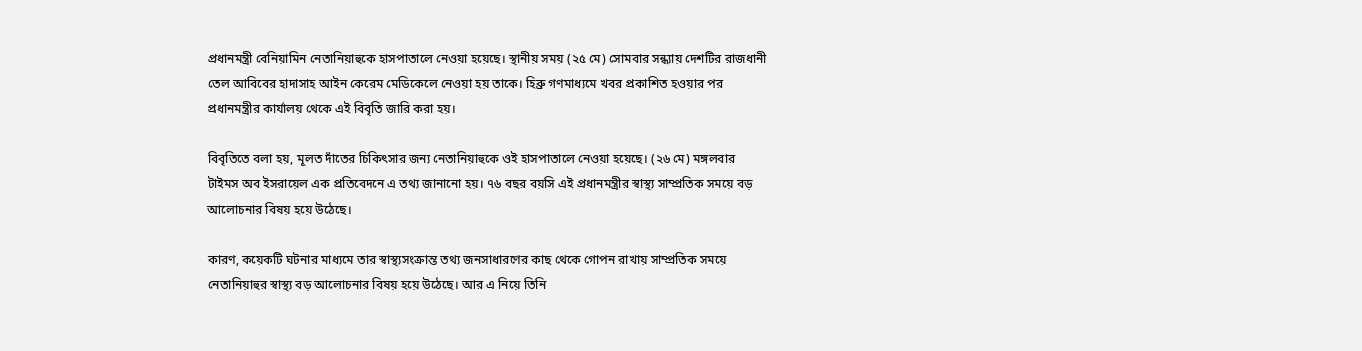প্রধানমন্ত্রী বেনিয়ামিন নেতানিয়াহুকে হাসপাতালে নেওয়া হয়েছে। স্থানীয় সময় (২৫ মে) সোমবার সন্ধ্যায় দেশটির রাজধানী তেল আবিবের হাদাসাহ আইন কেরেম মেডিকেলে নেওয়া হয় তাকে। হিব্রু গণমাধ্যমে খবর প্রকাশিত হওয়ার পর প্রধানমন্ত্রীর কার্যালয় থেকে এই বিবৃতি জারি করা হয়।

বিবৃতিতে বলা হয়, মূলত দাঁতের চিকিৎসার জন্য নেতানিয়াহুকে ওই হাসপাতালে নেওয়া হয়েছে। (২৬ মে) মঙ্গলবার  টাইমস অব ইসরায়েল এক প্রতিবেদনে এ তথ্য জানানো হয়। ৭৬ বছর বয়সি এই প্রধানমন্ত্রীর স্বাস্থ্য সাম্প্রতিক সময়ে বড় আলোচনার বিষয় হয়ে উঠেছে।

কারণ, কয়েকটি ঘটনার মাধ্যমে তার স্বাস্থ্যসংক্রান্ত তথ্য জনসাধারণের কাছ থেকে গোপন রাখায় সাম্প্রতিক সময়ে নেতানিয়াহুর স্বাস্থ্য বড় আলোচনার বিষয় হয়ে উঠেছে। আর এ নিয়ে তিনি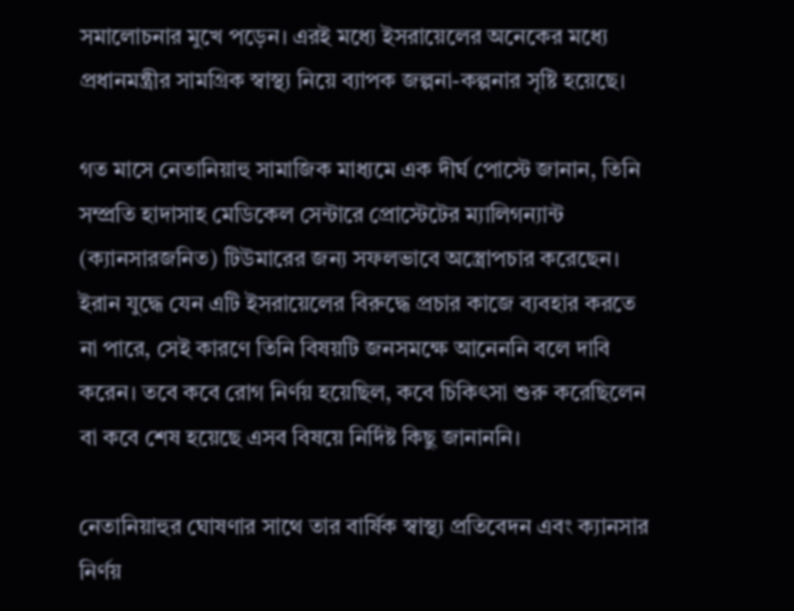সমালোচনার মুখে পড়েন। এরই মধ্যে ইসরায়েলের অনেকের মধ্যে প্রধানমন্ত্রীর সামগ্রিক স্বাস্থ্য নিয়ে ব্যাপক জল্পনা-কল্পনার সৃষ্টি হয়েছে।

গত মাসে নেতানিয়াহু সামাজিক মাধ্যমে এক দীর্ঘ পোস্টে জানান, তিনি সম্প্রতি হাদাসাহ মেডিকেল সেন্টারে প্রোস্টেটের ম্যালিগন্যান্ট (ক্যানসারজনিত) টিউমারের জন্য সফলভাবে অস্ত্রোপচার করেছেন। ইরান যুদ্ধে যেন এটি ইসরায়েলের বিরুদ্ধে প্রচার কাজে ব্যবহার করতে না পারে, সেই কারণে তিনি বিষয়টি জনসমক্ষে আনেননি বলে দাবি করেন। তবে কবে রোগ নির্ণয় হয়েছিল, কবে চিকিৎসা শুরু করেছিলেন বা কবে শেষ হয়েছে এসব বিষয়ে নির্দিষ্ট কিছু জানাননি।

নেতানিয়াহুর ঘোষণার সাথে তার বার্ষিক স্বাস্থ্য প্রতিবেদন এবং ক্যানসার নির্ণয়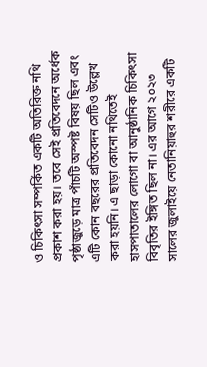ও চিকিৎসা সম্পর্কিত একটি অতিরিক্ত নথি প্রকাশ করা হয়। তবে সেই প্রতিবেদনে অর্ধেক পৃষ্ঠাজুড়ে মাত্র পাঁচটি অস্পষ্ট বিষয় ছিল এবং এটি কোন বছরের প্রতিবেদন সেটিও উল্লেখ করা হয়নি। এ ছাড়া কোনো নথিতেই হাসপাতালের লোগো বা আনুষ্ঠানিক চিকিৎসা বিবৃতির ইঙ্গিত ছিল না। এর আগে ২০২৩ সালের জুলাইয়ে নেতানিয়াহুর শরীরে একটি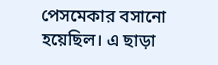পেসমেকার বসানো হয়েছিল। এ ছাড়া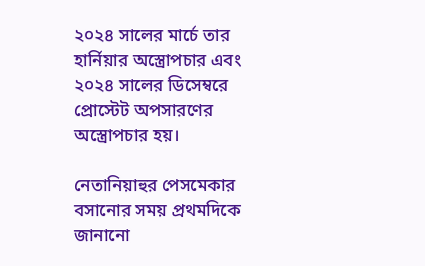২০২৪ সালের মার্চে তার হার্নিয়ার অস্ত্রোপচার এবং ২০২৪ সালের ডিসেম্বরে প্রোস্টেট অপসারণের অস্ত্রোপচার হয়।

নেতানিয়াহুর পেসমেকার বসানোর সময় প্রথমদিকে জানানো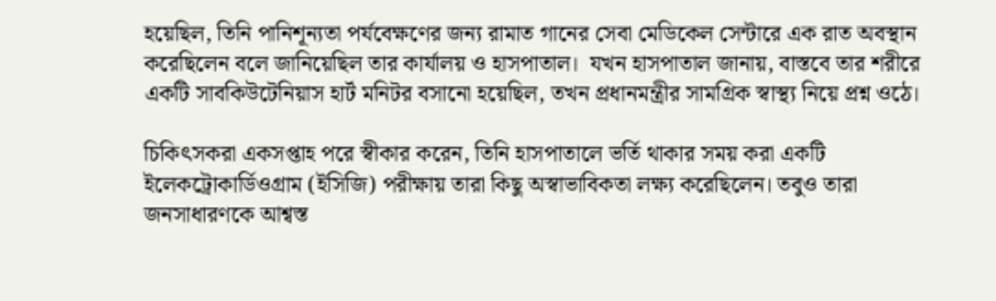হয়েছিল, তিনি পানিশূন্যতা পর্যবেক্ষণের জন্য রামাত গানের সেবা মেডিকেল সেন্টারে এক রাত অবস্থান করেছিলেন বলে জানিয়েছিল তার কার্যালয় ও হাসপাতাল।  যখন হাসপাতাল জানায়, বাস্তবে তার শরীরে একটি সাবকিউটেনিয়াস হার্ট মনিটর বসানো হয়েছিল, তখন প্রধানমন্ত্রীর সামগ্রিক স্বাস্থ্য নিয়ে প্রশ্ন ওঠে।

চিকিৎসকরা একসপ্তাহ পরে স্বীকার করেন, তিনি হাসপাতালে ভর্তি থাকার সময় করা একটি ইলেকট্রোকার্ডিওগ্রাম (ইসিজি) পরীক্ষায় তারা কিছু অস্বাভাবিকতা লক্ষ্য করেছিলেন। তবুও তারা জনসাধারণকে আশ্বস্ত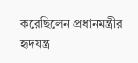করেছিলেন প্রধানমন্ত্রীর হৃদযন্ত্র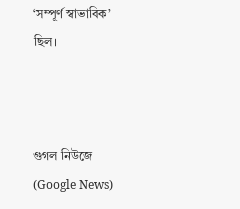‘সম্পূর্ণ স্বাভাবিক’ ছিল।



গুগল নিউজে (Google News)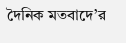দৈনিক মতবাদে’র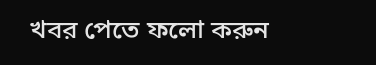খবর পেতে ফলো করুন